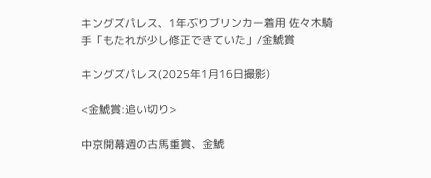キングズパレス、1年ぶりブリンカー着用 佐々木騎手「もたれが少し修正できていた」/金鯱賞

キングズパレス(2025年1月16日撮影)

<金鯱賞:追い切り>

中京開幕週の古馬重賞、金鯱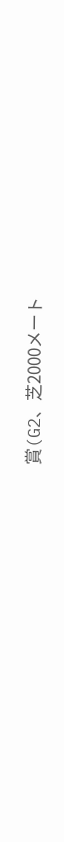賞(G2、芝2000メート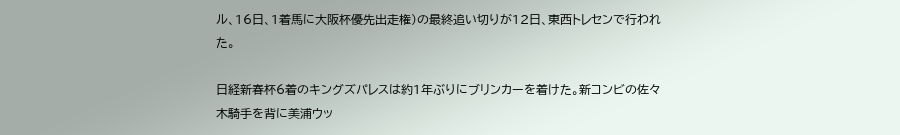ル、16日、1着馬に大阪杯優先出走権)の最終追い切りが12日、東西トレセンで行われた。

日経新春杯6着のキングズパレスは約1年ぶりにブリンカーを着けた。新コンビの佐々木騎手を背に美浦ウッ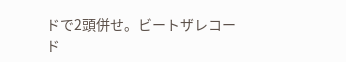ドで2頭併せ。ビートザレコード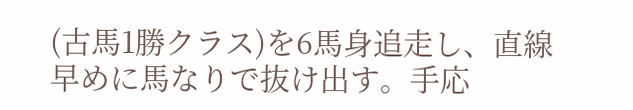(古馬1勝クラス)を6馬身追走し、直線早めに馬なりで抜け出す。手応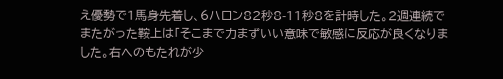え優勢で1馬身先着し、6ハロン82秒8-11秒8を計時した。2週連続でまたがった鞍上は「そこまで力まずいい意味で敏感に反応が良くなりました。右へのもたれが少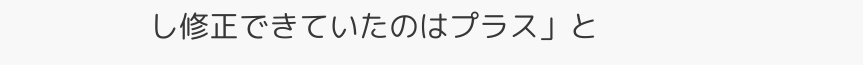し修正できていたのはプラス」と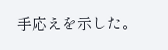手応えを示した。